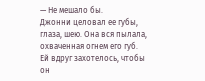— Не мешало бы.
Джонни целовал ее губы, глаза, шею. Она вся пылала, охваченная огнем его губ. Ей вдруг захотелось, чтобы он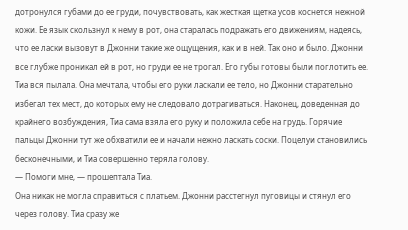дотронулся губами до ее груди, почувствовать, как жесткая щетка усов коснется нежной кожи. Ее язык скользнул к нему в рот, она старалась подражать его движениям, надеясь, что ее ласки вызовут в Джонни такие же ощущения, как и в ней. Так оно и было. Джонни все глубже проникал ей в рот, но груди ее не трогал. Его губы готовы были поглотить ее.
Тиа вся пылала. Она мечтала, чтобы его руки ласкали ее тело, но Джонни старательно избегал тех мест, до которых ему не следовало дотрагиваться. Наконец, доведенная до крайнего возбуждения, Тиа сама взяла его руку и положила себе на грудь. Горячие пальцы Джонни тут же обхватили ее и начали нежно ласкать соски. Поцелуи становились бесконечными, и Тиа совершенно теряла голову.
— Помоги мне, — прошептала Тиа.
Она никак не могла справиться с платьем. Джонни расстегнул пуговицы и стянул его через голову. Тиа сразу же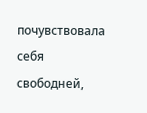почувствовала себя свободней,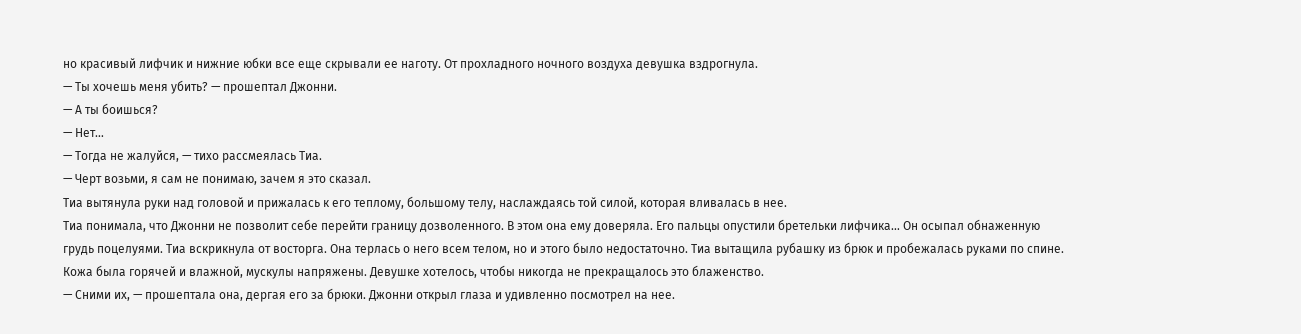но красивый лифчик и нижние юбки все еще скрывали ее наготу. От прохладного ночного воздуха девушка вздрогнула.
— Ты хочешь меня убить? — прошептал Джонни.
— А ты боишься?
— Нет…
— Тогда не жалуйся, — тихо рассмеялась Тиа.
— Черт возьми, я сам не понимаю, зачем я это сказал.
Тиа вытянула руки над головой и прижалась к его теплому, большому телу, наслаждаясь той силой, которая вливалась в нее.
Тиа понимала, что Джонни не позволит себе перейти границу дозволенного. В этом она ему доверяла. Его пальцы опустили бретельки лифчика… Он осыпал обнаженную грудь поцелуями. Тиа вскрикнула от восторга. Она терлась о него всем телом, но и этого было недостаточно. Тиа вытащила рубашку из брюк и пробежалась руками по спине. Кожа была горячей и влажной, мускулы напряжены. Девушке хотелось, чтобы никогда не прекращалось это блаженство.
— Сними их, — прошептала она, дергая его за брюки. Джонни открыл глаза и удивленно посмотрел на нее.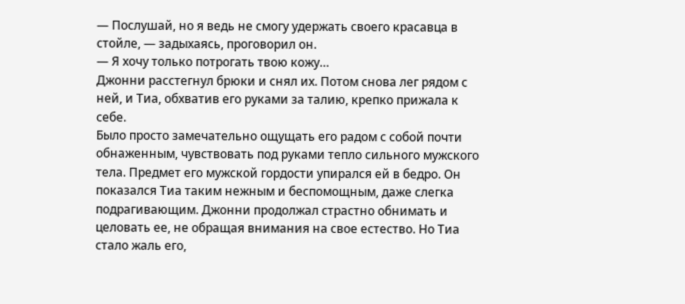— Послушай, но я ведь не смогу удержать своего красавца в стойле, — задыхаясь, проговорил он.
— Я хочу только потрогать твою кожу…
Джонни расстегнул брюки и снял их. Потом снова лег рядом с ней, и Тиа, обхватив его руками за талию, крепко прижала к себе.
Было просто замечательно ощущать его радом с собой почти обнаженным, чувствовать под руками тепло сильного мужского тела. Предмет его мужской гордости упирался ей в бедро. Он показался Тиа таким нежным и беспомощным, даже слегка подрагивающим. Джонни продолжал страстно обнимать и целовать ее, не обращая внимания на свое естество. Но Тиа стало жаль его,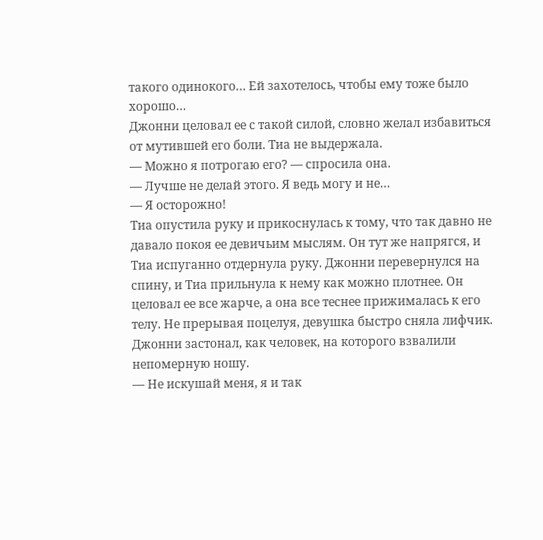такого одинокого… Ей захотелось, чтобы ему тоже было хорошо…
Джонни целовал ее с такой силой, словно желал избавиться от мутившей его боли. Тиа не выдержала.
— Можно я потрогаю его? — спросила она.
— Лучше не делай этого. Я ведь могу и не…
— Я осторожно!
Тиа опустила руку и прикоснулась к тому, что так давно не давало покоя ее девичьим мыслям. Он тут же напрягся, и Тиа испуганно отдернула руку. Джонни перевернулся на спину, и Тиа прильнула к нему как можно плотнее. Он целовал ее все жарче, а она все теснее прижималась к его телу. Не прерывая поцелуя, девушка быстро сняла лифчик. Джонни застонал, как человек, на которого взвалили непомерную ношу.
— Не искушай меня, я и так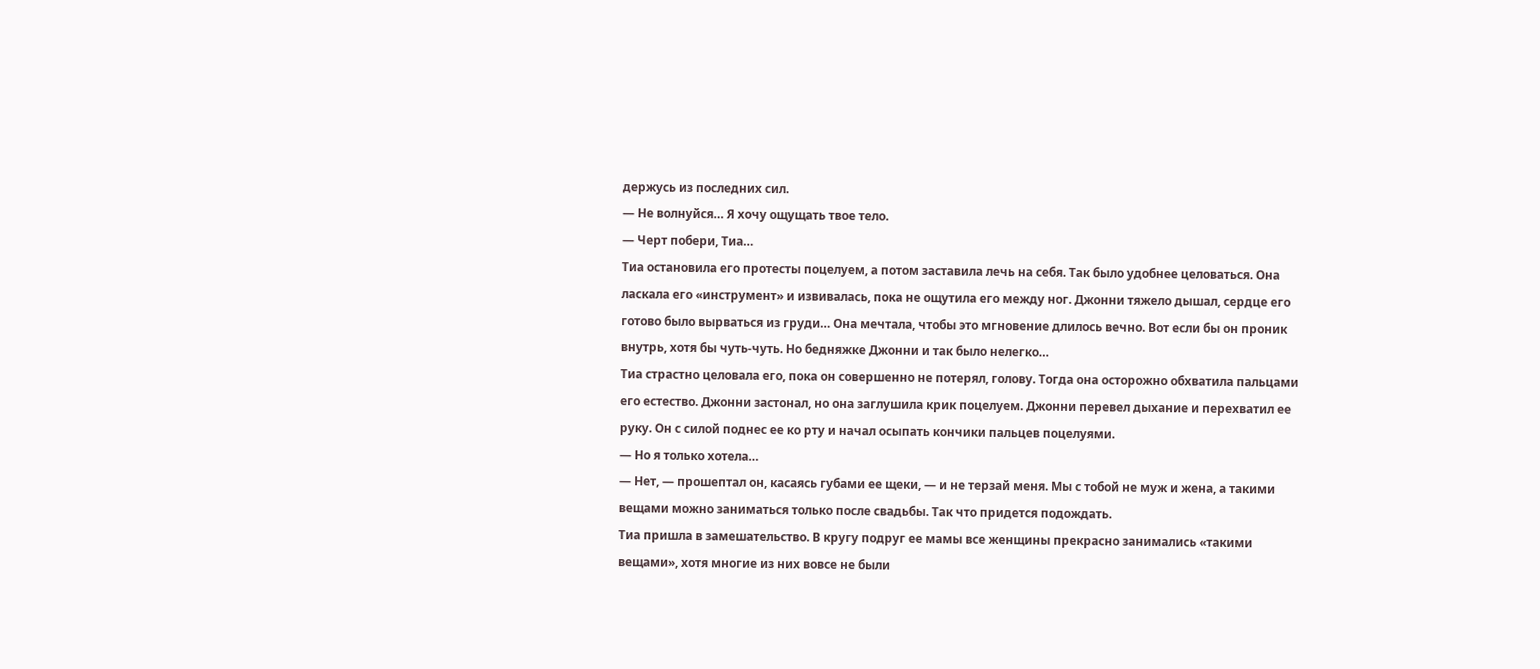держусь из последних сил.
— Не волнуйся… Я хочу ощущать твое тело.
— Черт побери, Тиа…
Тиа остановила его протесты поцелуем, а потом заставила лечь на себя. Так было удобнее целоваться. Она ласкала его «инструмент» и извивалась, пока не ощутила его между ног. Джонни тяжело дышал, сердце его готово было вырваться из груди… Она мечтала, чтобы это мгновение длилось вечно. Вот если бы он проник внутрь, хотя бы чуть-чуть. Но бедняжке Джонни и так было нелегко…
Тиа страстно целовала его, пока он совершенно не потерял, голову. Тогда она осторожно обхватила пальцами его естество. Джонни застонал, но она заглушила крик поцелуем. Джонни перевел дыхание и перехватил ее руку. Он с силой поднес ее ко рту и начал осыпать кончики пальцев поцелуями.
— Но я только хотела…
— Нет, — прошептал он, касаясь губами ее щеки, — и не терзай меня. Мы с тобой не муж и жена, а такими вещами можно заниматься только после свадьбы. Так что придется подождать.
Тиа пришла в замешательство. В кругу подруг ее мамы все женщины прекрасно занимались «такими вещами», хотя многие из них вовсе не были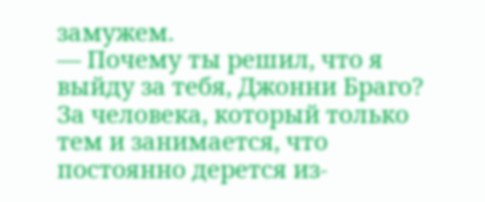замужем.
— Почему ты решил, что я выйду за тебя, Джонни Браго? За человека, который только тем и занимается, что постоянно дерется из-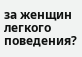за женщин легкого поведения?